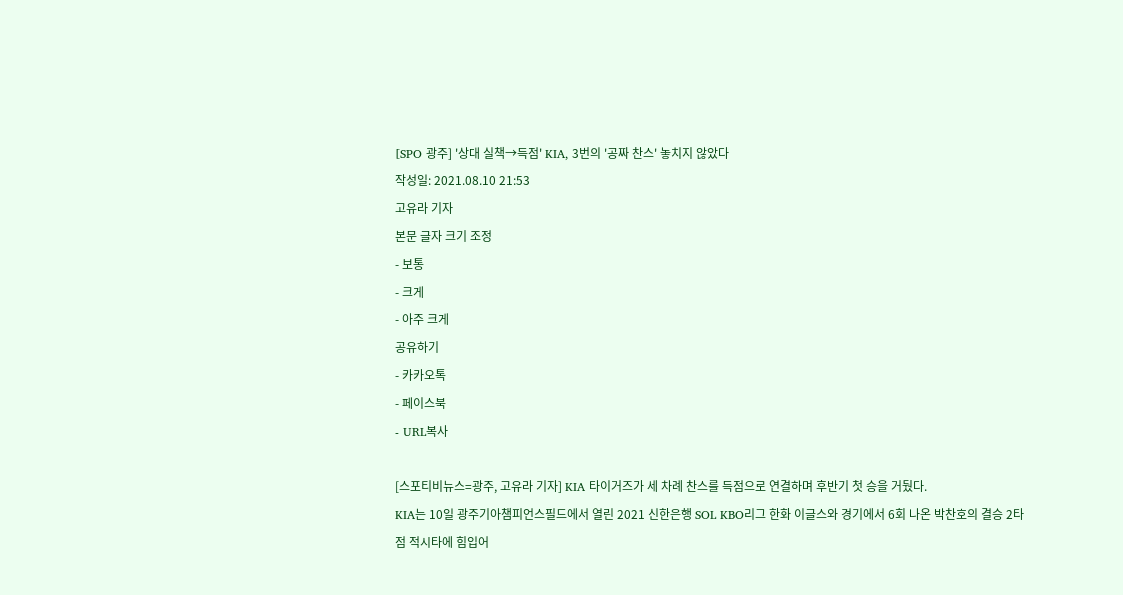[SPO 광주] '상대 실책→득점' KIA, 3번의 '공짜 찬스' 놓치지 않았다
작성일: 2021.08.10 21:53
고유라 기자
본문 글자 크기 조정
- 보통
- 크게
- 아주 크게
공유하기
- 카카오톡
- 페이스북
- URL복사

[스포티비뉴스=광주, 고유라 기자] KIA 타이거즈가 세 차례 찬스를 득점으로 연결하며 후반기 첫 승을 거뒀다.
KIA는 10일 광주기아챔피언스필드에서 열린 2021 신한은행 SOL KBO리그 한화 이글스와 경기에서 6회 나온 박찬호의 결승 2타점 적시타에 힘입어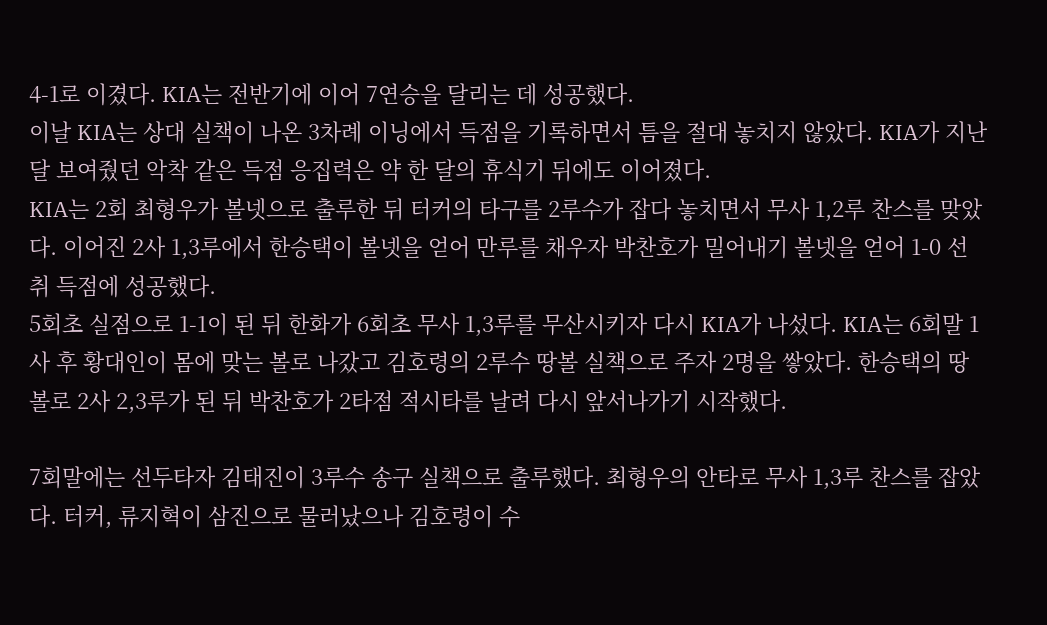4-1로 이겼다. KIA는 전반기에 이어 7연승을 달리는 데 성공했다.
이날 KIA는 상대 실책이 나온 3차례 이닝에서 득점을 기록하면서 틈을 절대 놓치지 않았다. KIA가 지난달 보여줬던 악착 같은 득점 응집력은 약 한 달의 휴식기 뒤에도 이어졌다.
KIA는 2회 최형우가 볼넷으로 출루한 뒤 터커의 타구를 2루수가 잡다 놓치면서 무사 1,2루 찬스를 맞았다. 이어진 2사 1,3루에서 한승택이 볼넷을 얻어 만루를 채우자 박찬호가 밀어내기 볼넷을 얻어 1-0 선취 득점에 성공했다.
5회초 실점으로 1-1이 된 뒤 한화가 6회초 무사 1,3루를 무산시키자 다시 KIA가 나섰다. KIA는 6회말 1사 후 황대인이 몸에 맞는 볼로 나갔고 김호령의 2루수 땅볼 실책으로 주자 2명을 쌓았다. 한승택의 땅볼로 2사 2,3루가 된 뒤 박찬호가 2타점 적시타를 날려 다시 앞서나가기 시작했다.

7회말에는 선두타자 김태진이 3루수 송구 실책으로 출루했다. 최형우의 안타로 무사 1,3루 찬스를 잡았다. 터커, 류지혁이 삼진으로 물러났으나 김호령이 수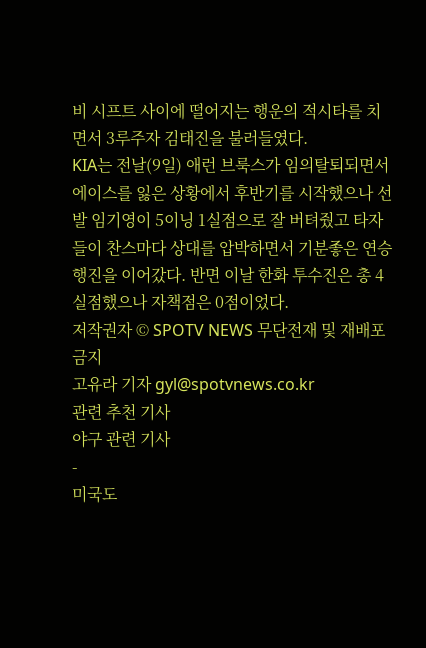비 시프트 사이에 떨어지는 행운의 적시타를 치면서 3루주자 김태진을 불러들였다.
KIA는 전날(9일) 애런 브룩스가 임의탈퇴되면서 에이스를 잃은 상황에서 후반기를 시작했으나 선발 임기영이 5이닝 1실점으로 잘 버텨줬고 타자들이 찬스마다 상대를 압박하면서 기분좋은 연승 행진을 이어갔다. 반면 이날 한화 투수진은 총 4실점했으나 자책점은 0점이었다.
저작권자 © SPOTV NEWS 무단전재 및 재배포 금지
고유라 기자 gyl@spotvnews.co.kr
관련 추천 기사
야구 관련 기사
-
미국도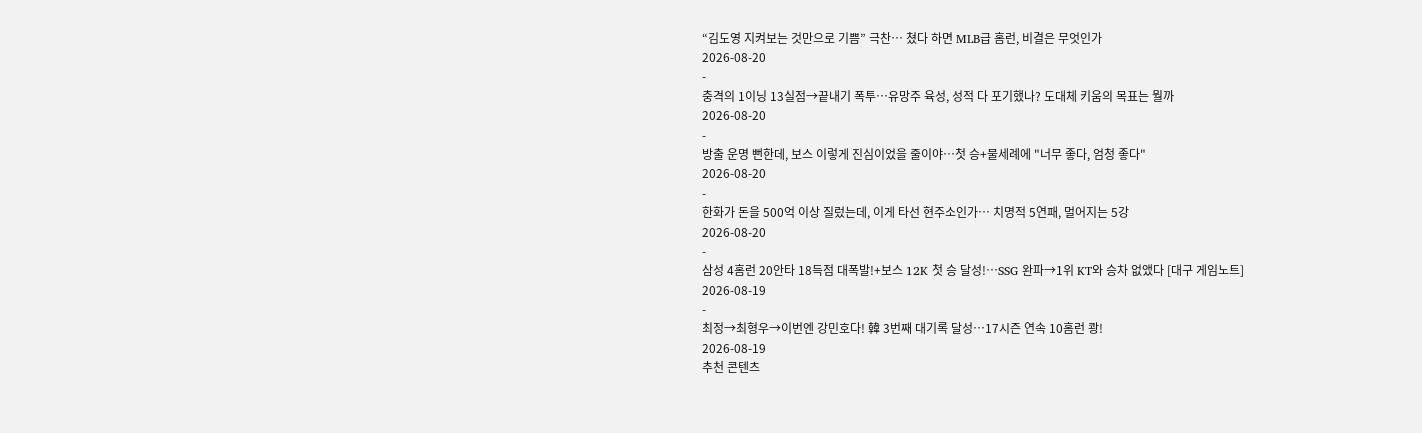“김도영 지켜보는 것만으로 기쁨” 극찬… 쳤다 하면 MLB급 홈런, 비결은 무엇인가
2026-08-20
-
충격의 1이닝 13실점→끝내기 폭투…유망주 육성, 성적 다 포기했나? 도대체 키움의 목표는 뭘까
2026-08-20
-
방출 운명 뻔한데, 보스 이렇게 진심이었을 줄이야…첫 승+물세례에 "너무 좋다, 엄청 좋다"
2026-08-20
-
한화가 돈을 500억 이상 질렀는데, 이게 타선 현주소인가… 치명적 5연패, 멀어지는 5강
2026-08-20
-
삼성 4홈런 20안타 18득점 대폭발!+보스 12K 첫 승 달성!…SSG 완파→1위 KT와 승차 없앴다 [대구 게임노트]
2026-08-19
-
최정→최형우→이번엔 강민호다! 韓 3번째 대기록 달성…17시즌 연속 10홈런 쾅!
2026-08-19
추천 콘텐츠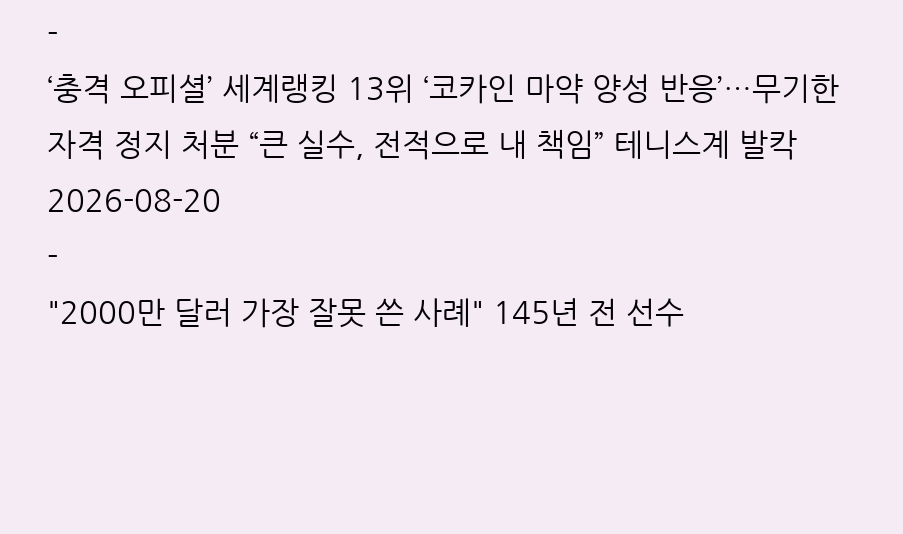-
‘충격 오피셜’ 세계랭킹 13위 ‘코카인 마약 양성 반응’…무기한 자격 정지 처분 “큰 실수, 전적으로 내 책임” 테니스계 발칵
2026-08-20
-
"2000만 달러 가장 잘못 쓴 사례" 145년 전 선수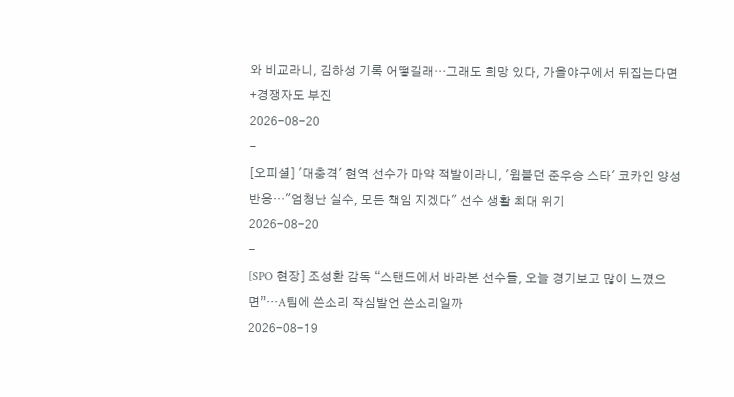와 비교라니, 김하성 기록 어떻길래…그래도 희망 있다, 가을야구에서 뒤집는다면+경쟁자도 부진
2026-08-20
-
[오피셜] '대충격' 현역 선수가 마약 적발이라니, '윔블던 준우승 스타' 코카인 양성 반응…"엄청난 실수, 모든 책임 지겠다" 선수 생활 최대 위기
2026-08-20
-
[SPO 현장] 조성환 감독 “스탠드에서 바라본 선수들, 오늘 경기보고 많이 느꼈으면”…A팀에 쓴소리 작심발언 쓴소리일까
2026-08-19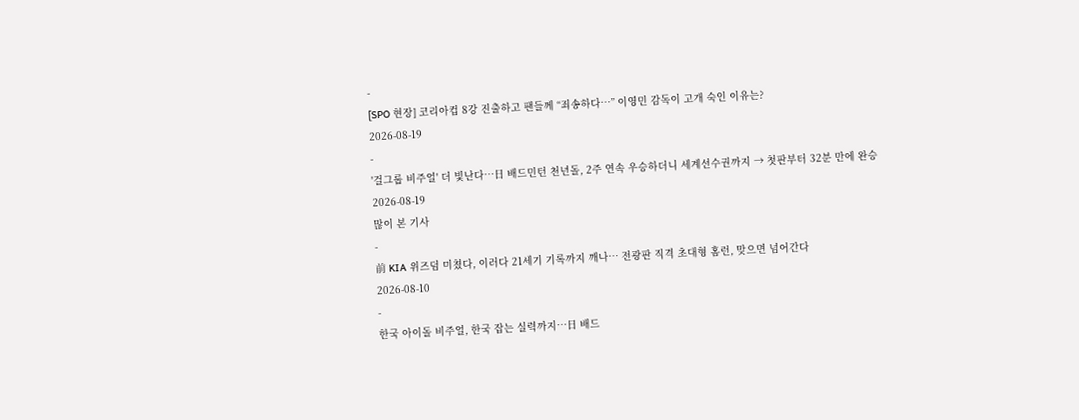-
[SPO 현장] 코리아컵 8강 진출하고 팬들께 “죄송하다…” 이영민 감독이 고개 숙인 이유는?
2026-08-19
-
'걸그룹 비주얼' 더 빛난다…日 배드민턴 천년돌, 2주 연속 우승하더니 세계선수권까지 → 첫판부터 32분 만에 완승
2026-08-19
많이 본 기사
-
前 KIA 위즈덤 미쳤다, 이러다 21세기 기록까지 깨나… 전광판 직격 초대형 홈런, 맞으면 넘어간다
2026-08-10
-
한국 아이돌 비주얼, 한국 잡는 실력까지…日 배드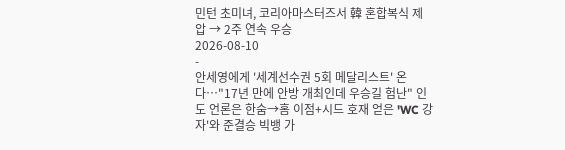민턴 초미녀, 코리아마스터즈서 韓 혼합복식 제압 → 2주 연속 우승
2026-08-10
-
안세영에게 '세계선수권 5회 메달리스트' 온다…"17년 만에 안방 개최인데 우승길 험난" 인도 언론은 한숨→홈 이점+시드 호재 얻은 'WC 강자'와 준결승 빅뱅 가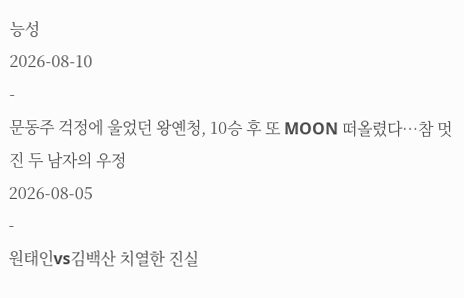능성
2026-08-10
-
문동주 걱정에 울었던 왕옌청, 10승 후 또 MOON 떠올렸다…참 멋진 두 남자의 우정
2026-08-05
-
원태인vs김백산 치열한 진실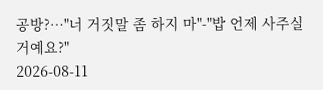공방?…"너 거짓말 좀 하지 마"-"밥 언제 사주실 거예요?"
2026-08-11